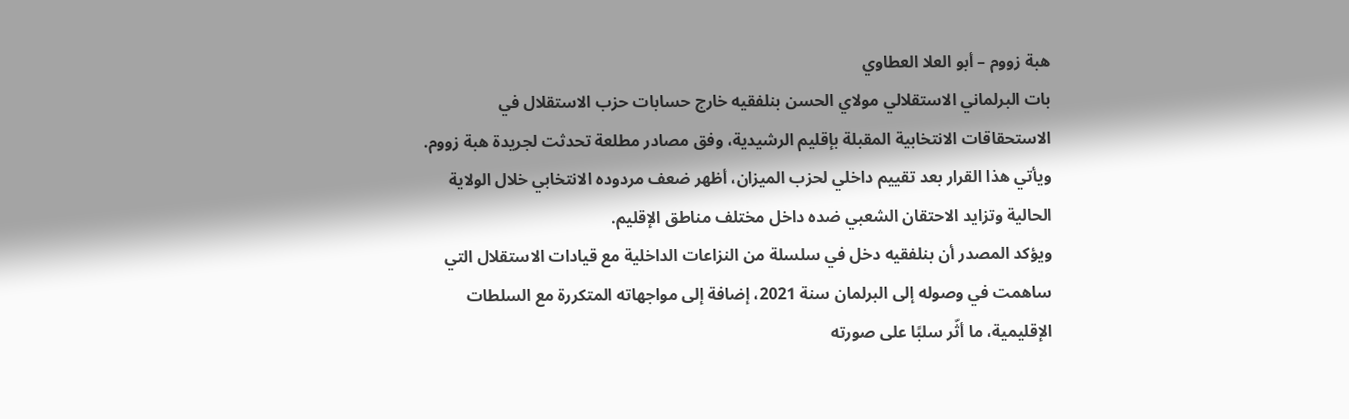هبة زووم – أبو العلا العطاوي
بات البرلماني الاستقلالي مولاي الحسن بنلفقيه خارج حسابات حزب الاستقلال في الاستحقاقات الانتخابية المقبلة بإقليم الرشيدية، وفق مصادر مطلعة تحدثت لجريدة هبة زووم.
ويأتي هذا القرار بعد تقييم داخلي لحزب الميزان، أظهر ضعف مردوده الانتخابي خلال الولاية الحالية وتزايد الاحتقان الشعبي ضده داخل مختلف مناطق الإقليم.
ويؤكد المصدر أن بنلفقيه دخل في سلسلة من النزاعات الداخلية مع قيادات الاستقلال التي ساهمت في وصوله إلى البرلمان سنة 2021، إضافة إلى مواجهاته المتكررة مع السلطات الإقليمية، ما أثّر سلبًا على صورته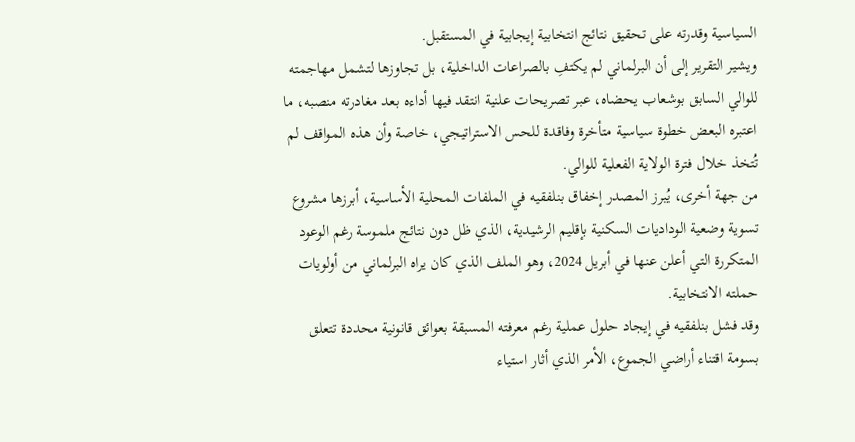السياسية وقدرته على تحقيق نتائج انتخابية إيجابية في المستقبل.
ويشير التقرير إلى أن البرلماني لم يكتفِ بالصراعات الداخلية، بل تجاوزها لتشمل مهاجمته للوالي السابق بوشعاب يحضاه، عبر تصريحات علنية انتقد فيها أداءه بعد مغادرته منصبه، ما اعتبره البعض خطوة سياسية متأخرة وفاقدة للحس الاستراتيجي، خاصة وأن هذه المواقف لم تُتخذ خلال فترة الولاية الفعلية للوالي.
من جهة أخرى، يُبرز المصدر إخفاق بنلفقيه في الملفات المحلية الأساسية، أبرزها مشروع تسوية وضعية الوداديات السكنية بإقليم الرشيدية، الذي ظل دون نتائج ملموسة رغم الوعود المتكررة التي أعلن عنها في أبريل 2024، وهو الملف الذي كان يراه البرلماني من أولويات حملته الانتخابية.
وقد فشل بنلفقيه في إيجاد حلول عملية رغم معرفته المسبقة بعوائق قانونية محددة تتعلق بسومة اقتناء أراضي الجموع، الأمر الذي أثار استياء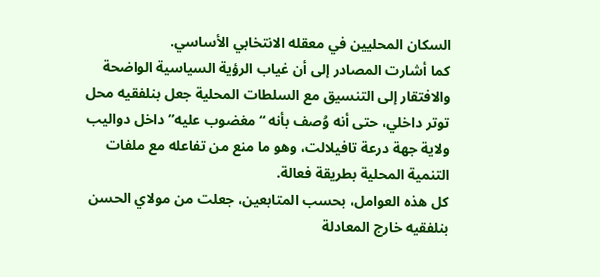السكان المحليين في معقله الانتخابي الأساسي.
كما أشارت المصادر إلى أن غياب الرؤية السياسية الواضحة والافتقار إلى التنسيق مع السلطات المحلية جعل بنلفقيه محل توتر داخلي، حتى أنه وُصف بأنه “مغضوب عليه” داخل دواليب ولاية جهة درعة تافيلالت، وهو ما منع من تفاعله مع ملفات التنمية المحلية بطريقة فعالة.
كل هذه العوامل، بحسب المتابعين، جعلت من مولاي الحسن بنلفقيه خارج المعادلة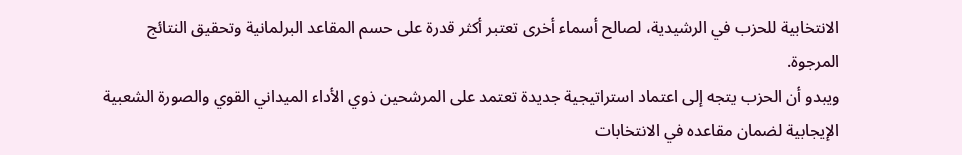الانتخابية للحزب في الرشيدية، لصالح أسماء أخرى تعتبر أكثر قدرة على حسم المقاعد البرلمانية وتحقيق النتائج المرجوة.
ويبدو أن الحزب يتجه إلى اعتماد استراتيجية جديدة تعتمد على المرشحين ذوي الأداء الميداني القوي والصورة الشعبية الإيجابية لضمان مقاعده في الانتخابات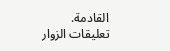القادمة.
تعليقات الزوار